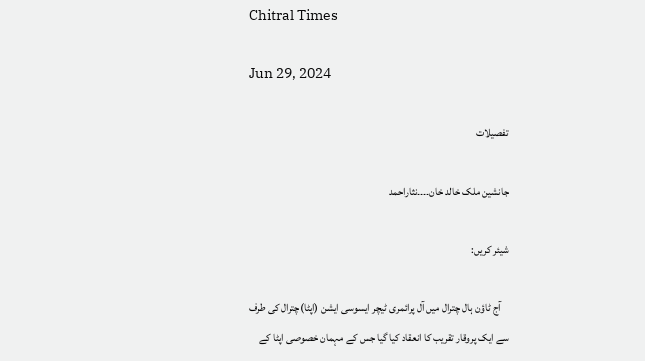Chitral Times

Jun 29, 2024

تفصيلات

جانشین ملک خالد خان۔۔۔۔نثاراحمد

شیئر کریں:

    آج ٹاؤن ہال چترال میں آل پرائمری ٹیچر ایسوسی ایشن (اپٹا)چترال کی طرف سے ایک پروقار تقریب کا انعقاد کیا گیا جس کے مہمان خصوصی اپٹا کے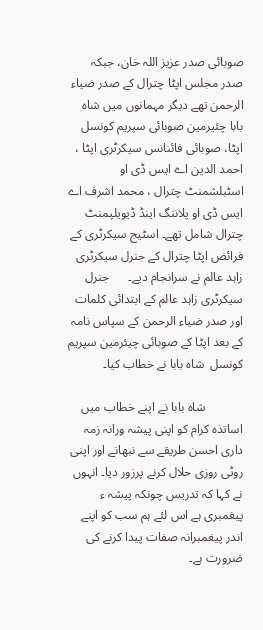صوبائی صدر عزیز اللہ خان، جبکہ صدر مجلس اپٹا چترال کے صدر ضیاء الرحمن تھے دیگر مہمانوں میں شاہ بابا چئیرمین صوبائی سپریم کونسل اپٹا، صوبائی فائنانس سیکرٹری اپٹا ، احمد الدین اے ایس ڈی او اسٹبلشمنٹ چترال ، محمد اشرف اے ایس ڈی او پلاننگ اینڈ ڈیویلپمنٹ چترال شامل تھے۔ اسٹیج سیکرٹری کے فرائض اپٹا چترال کے جنرل سیکرٹری زاہد عالم نے سرانجام دیے۔      جنرل سیکرٹری زاہد عالم کے ابتدائی کلمات اور صدر ضیاء الرحمن کے سپاس نامہ کے بعد اپٹا کے صوبائی چیئرمین سپریم کونسل  شاہ بابا نے خطاب کیا۔

            شاہ بابا نے اپنے خطاب میں اساتذہ کرام کو اپنی پیشہ ورانہ زمہ داری احسن طریقے سے نبھانے اور اپنی روٹی روزی حلال کرنے پرزور دیا۔ انہوں نے کہا کہ تدریس چونکہ پیشہ ء پیغمبری ہے اس لئے ہم سب کو اپنے اندر پیغمبرانہ صفات پیدا کرنے کی ضرورت ہے۔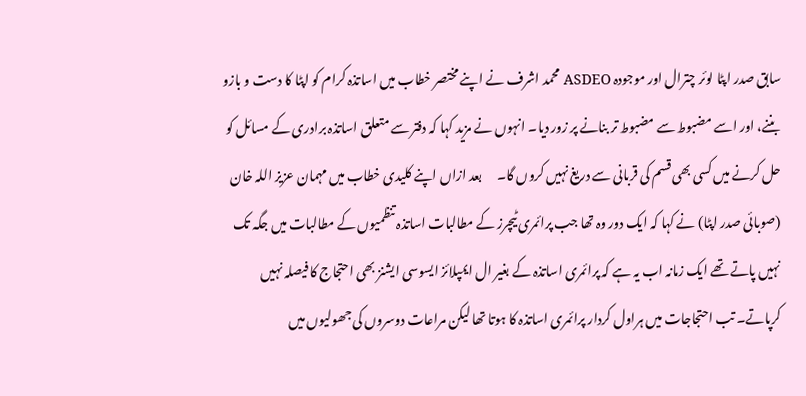سابق صدر اپٹا لوئر چترال اور موجودہ ASDEO محمد اشرف نے اپنے مختصر خطاب میں اساتذہ کرام کو اپٹا کا دست و بازو بننے، اور اسے مضبوط سے مضبوط تر بنانے پر زور دیا۔ انہوں نے مزید کہا کہ دفتر سے متعلق اساتذہ برادری کے مسائل کو حل کرنے میں کسی بھی قسم کی قربانی سے دریغ نہیں کروں گا۔      بعد ازاں اپنے کلیدی خطاب میں مہمان عزیز اللہ خان (صوبائی صدر اپٹا) نے کہا کہ ایک دور وہ تھا جب پرائمری ٹیچرز کے مطالبات اساتذہ تنظمیوں کے مطالبات میں جگہ تک نہیں پاتے تھے ایک زمانہ اب یہ ہے کہ پرائمری اساتذہ کے بغیر ال ایمپلائز ایسوسی ایشنز بھی احتجاج کا فیصلہ نہیں کرپاتے۔ تب احتجاجات میں ہراول کردار پرائمری اساتذہ کا ہوتا تھا لیکن مراعات دوسروں کی جھولیوں میں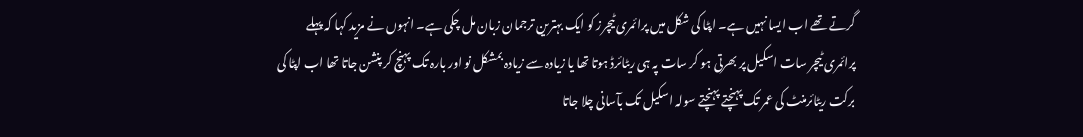گرتے تھے اب ایسا نہیں ہے۔ اپٹا کی شکل میں پرائمری ٹیچرز کو ایک بہترین ترجمان زبان مل چکی ہے۔ انہوں نے مزید کہا کہ پہلے پرائمری ٹیچر سات اسکیل پر بھرتی ہو کر سات پہ ہی ریٹائرڈ ہوتا تھا یا زیادہ سے زیادہ بمشکل نو اور بارہ تک پہنچ کر پنشن جاتا تھا اب اپٹا کی برکت ریٹائرمنٹ کی عمر تک پہنچتے پہنچتے سولہ اسکیل تک بآسانی چلا جاتا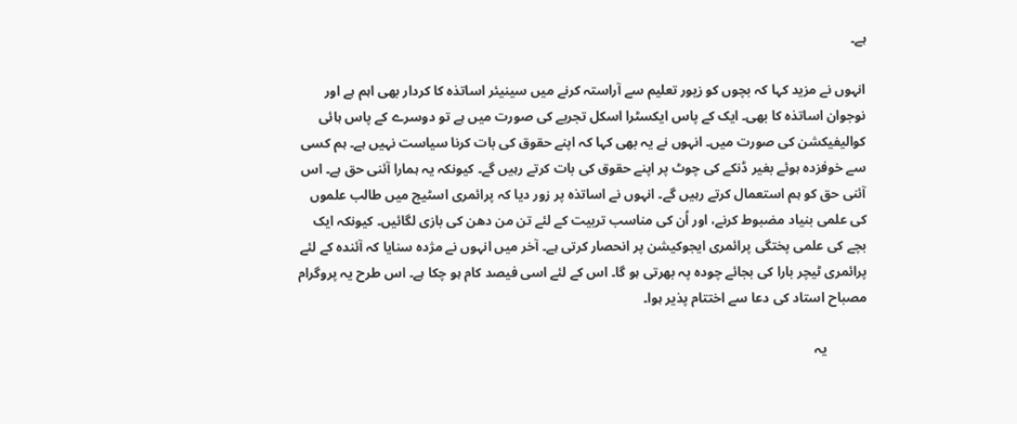ہے۔

انہوں نے مزید کہا کہ بچوں کو زیور تعلیم سے آراستہ کرنے میں سینیئر اساتذہ کا کردار بھی اہم ہے اور نوجوان اساتذہ کا بھی۔ ایک کے پاس ایکسٹرا اسکل تجربے کی صورت میں ہے تو دوسرے کے پاس ہائی کوالیفیکشن کی صورت میں۔ انہوں نے یہ بھی کہا کہ اپنے حقوق کی بات کرنا سیاست نہیں ہے۔ ہم کسی سے خوفزدہ ہوئے بغیر ڈنکے کی چوٹ پر اپنے حقوق کی بات کرتے رہیں گے۔ کیونکہ یہ ہمارا آئنی حق ہے۔ اس آئنی حق کو ہم استعمال کرتے رہیں گے۔ انہوں نے اساتذہ پر زور دیا کہ پرائمری اسٹیج میں طالب علموں کی علمی بنیاد مضبوط کرنے، اور اُن کی مناسب تربیت کے لئے تن من دھن کی بازی لگائیں۔ کیونکہ ایک بچے کی علمی پختگی پرائمری ایجوکیشن پر انحصار کرتی ہے۔ آخر میں انہوں نے مژدہ سنایا کہ آئندہ کے لئے پرائمری ٹیچر بارا کی بجائے چودہ پہ بھرتی ہو گا۔ اس کے لئے اسی فیصد کام ہو چکا ہے۔ اس طرح یہ پروگرام مصباح استاد کی دعا سے اختتام پذیر ہوا۔

            یہ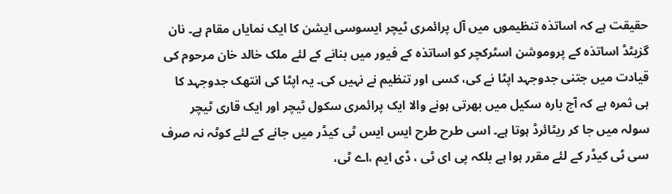حقیقت ہے کہ اساتذہ تنظیموں میں آل پرائمری ٹیچر ایسوسی ایشن کا ایک نمایاں مقام ہے۔ نان گزیٹڈ اساتذہ کے پروموشن اسٹرکچر کو اساتذہ کے فیور میں بنانے کے لئے ملک خالد خان مرحوم کی قیادت میں جتنی جدوجہد اپٹا نے کی، کسی اور تنظیم نے نہیں کی۔ یہ اپٹا کی انتھک جدوجہد کا ہی ثمرہ ہے کہ آج بارہ سکیل میں بھرتی ہونے والا ایک پرائمری سکول ٹیچر اور ایک قاری ٹیچر سولہ میں جا کر ریٹائرڈ ہوتا ہے۔ اسی طرح طرح ایس ایس ٹی کیڈر میں جانے کے لئے کوٹہ نہ صرف سی ٹی کیڈر کے لئے مقرر ہوا ہے بلکہ پی ای ٹی ، ڈی ایم ،اے ٹی،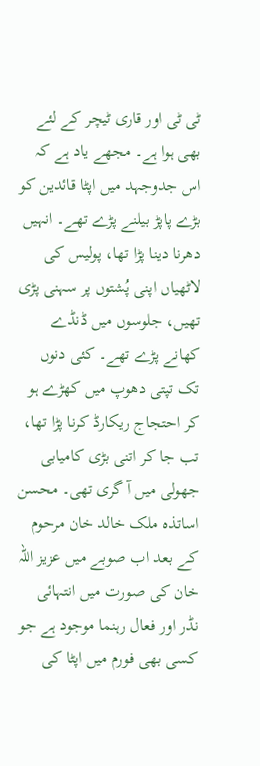ٹی ٹی اور قاری ٹیچر کے لئے بھی ہوا ہے۔ مجھے یاد ہے کہ اس جدوجہد میں اپٹا قائدین کو بڑے پاپڑ بیلنے پڑے تھے۔ انہیں دھرنا دینا پڑا تھا، پولیس کی لاٹھیاں اپنی پُشتوں پر سہنی پڑی تھیں، جلوسوں میں ڈنڈے کھانے پڑے تھے۔ کئی دنوں تک تپتی دھوپ میں کھڑے ہو کر احتجاج ریکارڈ کرنا پڑا تھا، تب جا کر اتنی بڑی کامیابی جھولی میں آ گری تھی۔ محسن اساتذہ ملک خالد خان مرحوم کے بعد اب صوبے میں عزیز اللہ خان کی صورت میں انتہائی نڈر اور فعال رہنما موجود ہے جو کسی بھی فورم میں اپٹا کی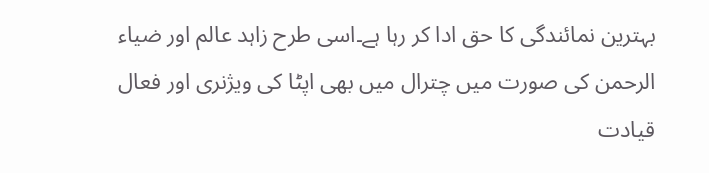بہترین نمائندگی کا حق ادا کر رہا ہے۔اسی طرح زاہد عالم اور ضیاء الرحمن کی صورت میں چترال میں بھی اپٹا کی ویژنری اور فعال قیادت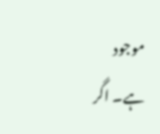موجود ہے۔ اگر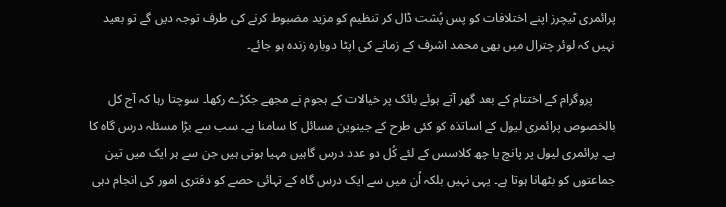پرائمری ٹیچرز اپنے اختلافات کو پس پُشت ڈال کر تنظیم کو مزید مضبوط کرنے کی طرف توجہ دیں گے تو بعید نہیں کہ لوئر چترال میں بھی محمد اشرف کے زمانے کی اپٹا دوبارہ زندہ ہو جائے۔

       پروگرام کے اختتام کے بعد گھر آتے ہوئے بائک پر خیالات کے ہجوم نے مجھے جکڑے رکھا۔ سوچتا رہا کہ آج کل بالخصوص پرائمری لیول کے اساتذہ کو کئی طرح کے جینوین مسائل کا سامنا ہے۔ سب سے بڑا مسئلہ درس گاہ کا ہے۔ پرائمری لیول پر پانچ یا چھ کلاسس کے لئے کُل دو عدد درس گاہیں مہیا ہوتی ہیں جن سے ہر ایک میں تین جماعتوں کو بٹھانا ہوتا ہے۔ یہی نہیں بلکہ اُن میں سے ایک درس گاہ کے تہائی حصے کو دفتری امور کی انجام دہی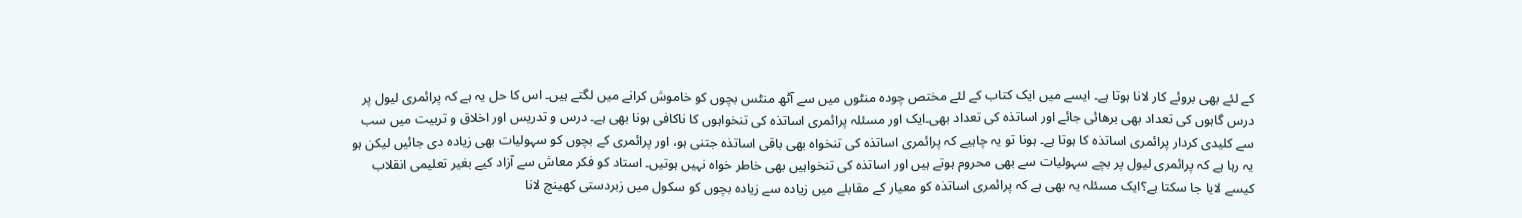کے لئے بھی بروئے کار لانا ہوتا ہے۔ ایسے میں ایک کتاب کے لئے مختص چودہ منٹوں میں سے آٹھ منٹس بچوں کو خاموش کرانے میں لگتے ہیں۔ اس کا حل یہ ہے کہ پرائمری لیول پر درس گاہوں کی تعداد بھی برھائی جائے اور اساتذہ کی تعداد بھی۔ایک اور مسئلہ پرائمری اساتذہ کی تنخواہوں کا ناکافی ہونا بھی ہے۔ درس و تدریس اور اخلاق و تربیت میں سب سے کلیدی کردار پرائمری اساتذہ کا ہوتا ہے۔ ہونا تو یہ چاہیے کہ پرائمری اساتذہ کی تنخواہ بھی باقی اساتذہ جتنی ہو، اور پرائمری کے بچوں کو سہولیات بھی زیادہ دی جائیں لیکن ہو یہ رہا ہے کہ پرائمری لیول پر بچے سہولیات سے بھی محروم ہوتے ہیں اور اساتذہ کی تنخواہیں بھی خاطر خواہ نہیں ہوتیں۔ استاد کو فکر معاش سے آزاد کیے بغیر تعلیمی انقلاب کیسے لایا جا سکتا ہے؟ایک مسئلہ یہ بھی ہے کہ پرائمری اساتذہ کو معیار کے مقابلے میں زیادہ سے زیادہ بچوں کو سکول میں زبردستی کھینچ لانا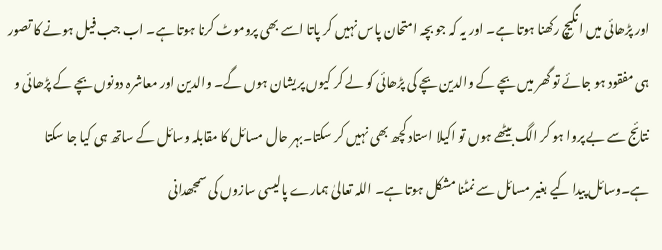اور پڑھائی میں انگیچ رکھنا ہوتا ہے۔ اور یہ کہ جو بچہ امتحان پاس نہیں کر پاتا اسے بھی پروموٹ کرنا ہوتا ہے۔ اب جب فیل ہونے کا تصور ہی مفقود ہو جائے تو گھر میں بچے کے والدین بچے کی پڑھائی کو لے کر کیوں پریشان ہوں گے۔ والدین اور معاشرہ دونوں بچے کے پڑھائی و نتائج سے بے پروا ہو کر الگ بیٹھے ہوں تو اکیلا استاد کچھ بھی نہیں کر سکتا۔بہر حال مسائل کا مقابلہ وسائل کے ساتھ ہی کیا جا سکتا ہے۔وسائل پیدا کیے بغیر مسائل سے نمٹنا مشکل ہوتا ہے۔ اللہ تعالیٰ ہمارے پالیسی سازوں کی سمجھدانی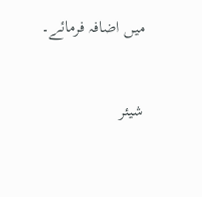میں اضافہ فرمائے۔


شیئر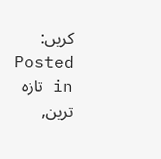کریں:
Posted in تازہ ترین,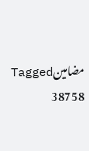مضامینTagged
38758